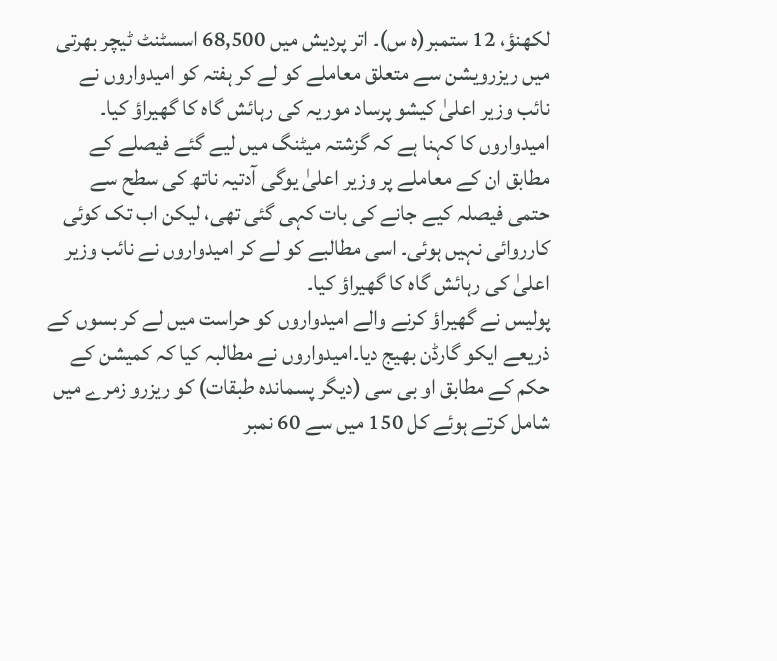لکھنؤ، 12 ستمبر(ہ س)۔ اتر پردیش میں 68,500 اسسٹنٹ ٹیچر بھرتی میں ریزرویشن سے متعلق معاملے کو لے کر ہفتہ کو امیدواروں نے نائب وزیر اعلیٰ کیشو پرساد موریہ کی رہائش گاہ کا گھیراؤ کیا۔ امیدواروں کا کہنا ہے کہ گزشتہ میٹنگ میں لیے گئے فیصلے کے مطابق ان کے معاملے پر وزیر اعلیٰ یوگی آدتیہ ناتھ کی سطح سے حتمی فیصلہ کیے جانے کی بات کہی گئی تھی، لیکن اب تک کوئی کارروائی نہیں ہوئی۔ اسی مطالبے کو لے کر امیدواروں نے نائب وزیر اعلیٰ کی رہائش گاہ کا گھیراؤ کیا۔
پولیس نے گھیراؤ کرنے والے امیدواروں کو حراست میں لے کر بسوں کے ذریعے ایکو گارڈن بھیج دیا۔امیدواروں نے مطالبہ کیا کہ کمیشن کے حکم کے مطابق او بی سی (دیگر پسماندہ طبقات) کو ریزرو زمرے میں شامل کرتے ہوئے کل 150 میں سے 60 نمبر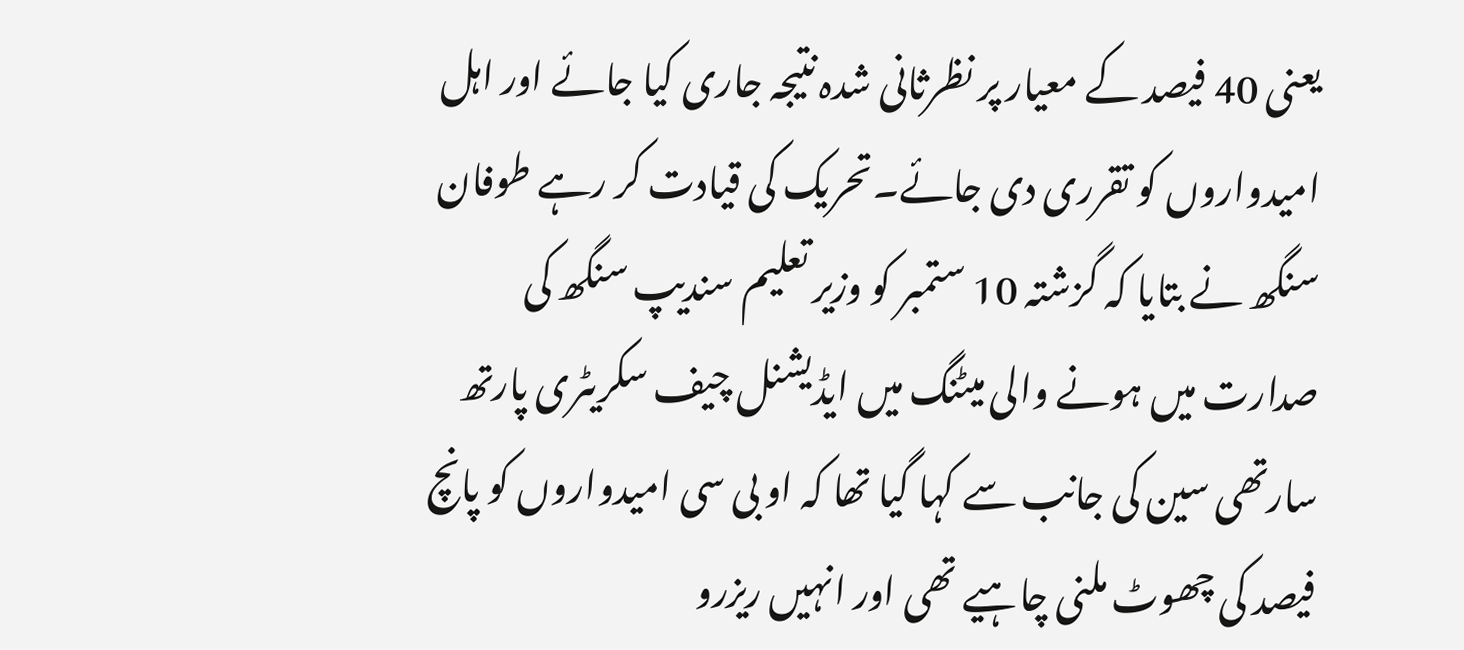یعنی 40 فیصد کے معیار پر نظرثانی شدہ نتیجہ جاری کیا جائے اور اہل امیدواروں کو تقرری دی جائے۔تحریک کی قیادت کر رہے طوفان سنگھ نے بتایا کہ گزشتہ 10 ستمبر کو وزیر تعلیم سندیپ سنگھ کی صدارت میں ہونے والی میٹنگ میں ایڈیشنل چیف سکریٹری پارتھ سارتھی سین کی جانب سے کہا گیا تھا کہ او بی سی امیدواروں کو پانچ فیصد کی چھوٹ ملنی چاہیے تھی اور انہیں ریزرو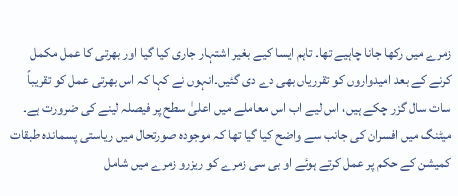زمرے میں رکھا جانا چاہیے تھا۔ تاہم ایسا کیے بغیر اشتہار جاری کیا گیا اور بھرتی کا عمل مکمل کرنے کے بعد امیدواروں کو تقرریاں بھی دے دی گئیں۔انہوں نے کہا کہ اس بھرتی عمل کو تقریباً سات سال گزر چکے ہیں، اس لیے اب اس معاملے میں اعلیٰ سطح پر فیصلہ لینے کی ضرورت ہے۔
میٹنگ میں افسران کی جانب سے واضح کیا گیا تھا کہ موجودہ صورتحال میں ریاستی پسماندہ طبقات کمیشن کے حکم پر عمل کرتے ہوئے او بی سی زمرے کو ریزرو زمرے میں شامل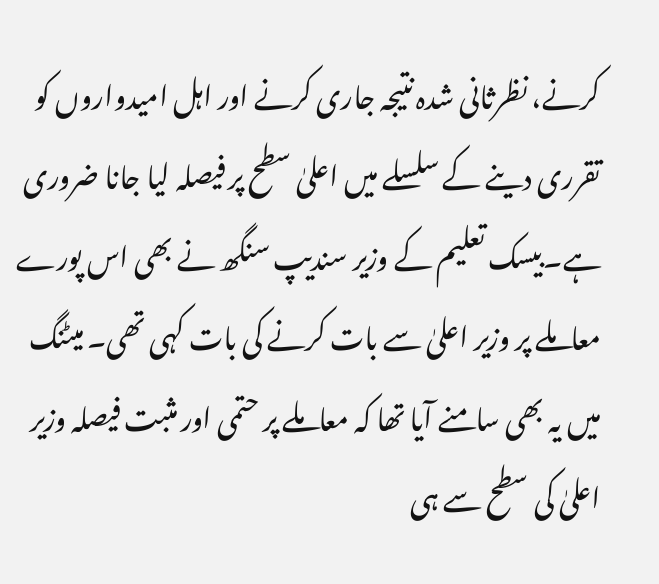کرنے، نظرثانی شدہ نتیجہ جاری کرنے اور اہل امیدواروں کو تقرری دینے کے سلسلے میں اعلیٰ سطح پر فیصلہ لیا جانا ضروری ہے۔بیسک تعلیم کے وزیر سندیپ سنگھ نے بھی اس پورے معاملے پر وزیر اعلیٰ سے بات کرنے کی بات کہی تھی۔ میٹنگ میں یہ بھی سامنے آیا تھا کہ معاملے پر حتمی اور مثبت فیصلہ وزیر اعلیٰ کی سطح سے ہی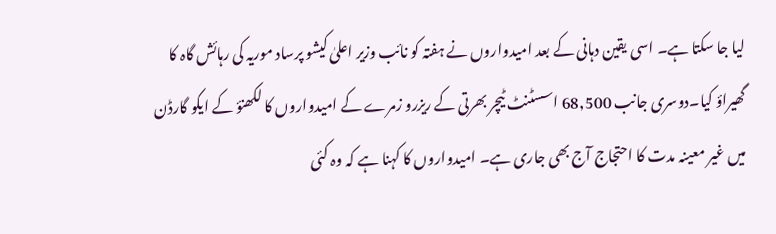لیا جا سکتا ہے۔ اسی یقین دہانی کے بعد امیدواروں نے ہفتہ کو نائب وزیر اعلیٰ کیشو پرساد موریہ کی رہائش گاہ کا گھیراؤ کیا۔دوسری جانب 68,500 اسسٹنٹ ٹیچر بھرتی کے ریزرو زمرے کے امیدواروں کا لکھنؤ کے ایکو گارڈن میں غیر معینہ مدت کا احتجاج آج بھی جاری ہے۔ امیدواروں کا کہنا ہے کہ وہ کئی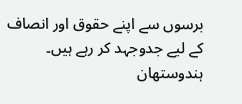برسوں سے اپنے حقوق اور انصاف کے لیے جدوجہد کر رہے ہیں۔
ہندوستھان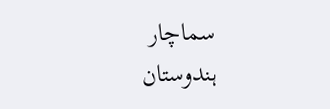سماچار
ہندوستان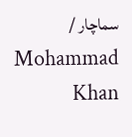سماچار / Mohammad Khan